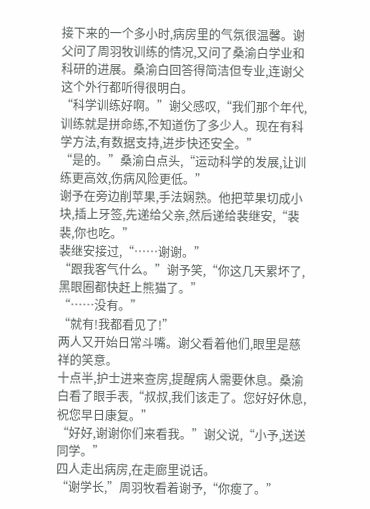接下来的一个多小时,病房里的气氛很温馨。谢父问了周羽牧训练的情况,又问了桑渝白学业和科研的进展。桑渝白回答得简洁但专业,连谢父这个外行都听得很明白。
“科学训练好啊。”谢父感叹,“我们那个年代,训练就是拼命练,不知道伤了多少人。现在有科学方法,有数据支持,进步快还安全。”
“是的。”桑渝白点头,“运动科学的发展,让训练更高效,伤病风险更低。”
谢予在旁边削苹果,手法娴熟。他把苹果切成小块,插上牙签,先递给父亲,然后递给裴继安,“裴裴,你也吃。”
裴继安接过,“……谢谢。”
“跟我客气什么。”谢予笑,“你这几天累坏了,黑眼圈都快赶上熊猫了。”
“……没有。”
“就有!我都看见了!”
两人又开始日常斗嘴。谢父看着他们,眼里是慈祥的笑意。
十点半,护士进来查房,提醒病人需要休息。桑渝白看了眼手表,“叔叔,我们该走了。您好好休息,祝您早日康复。”
“好好,谢谢你们来看我。”谢父说,“小予,送送同学。”
四人走出病房,在走廊里说话。
“谢学长,”周羽牧看着谢予,“你瘦了。”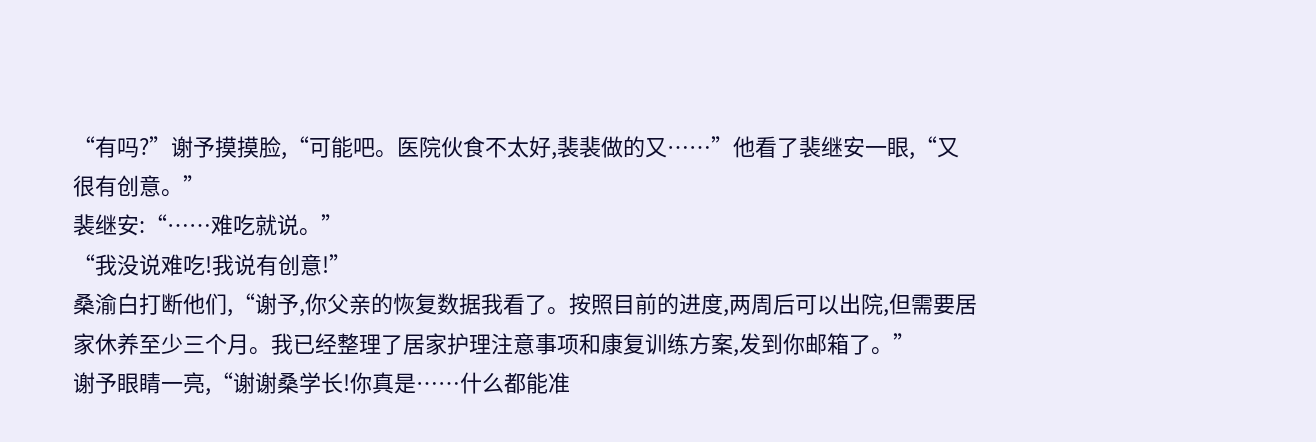“有吗?”谢予摸摸脸,“可能吧。医院伙食不太好,裴裴做的又……”他看了裴继安一眼,“又很有创意。”
裴继安:“……难吃就说。”
“我没说难吃!我说有创意!”
桑渝白打断他们,“谢予,你父亲的恢复数据我看了。按照目前的进度,两周后可以出院,但需要居家休养至少三个月。我已经整理了居家护理注意事项和康复训练方案,发到你邮箱了。”
谢予眼睛一亮,“谢谢桑学长!你真是……什么都能准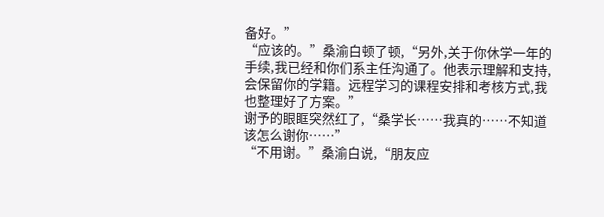备好。”
“应该的。”桑渝白顿了顿,“另外,关于你休学一年的手续,我已经和你们系主任沟通了。他表示理解和支持,会保留你的学籍。远程学习的课程安排和考核方式,我也整理好了方案。”
谢予的眼眶突然红了,“桑学长……我真的……不知道该怎么谢你……”
“不用谢。”桑渝白说,“朋友应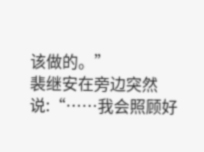该做的。”
裴继安在旁边突然说:“……我会照顾好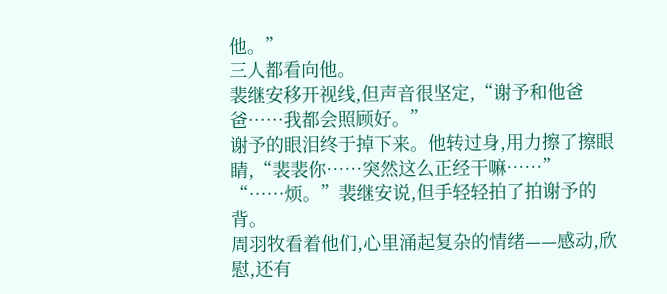他。”
三人都看向他。
裴继安移开视线,但声音很坚定,“谢予和他爸爸……我都会照顾好。”
谢予的眼泪终于掉下来。他转过身,用力擦了擦眼睛,“裴裴你……突然这么正经干嘛……”
“……烦。”裴继安说,但手轻轻拍了拍谢予的背。
周羽牧看着他们,心里涌起复杂的情绪——感动,欣慰,还有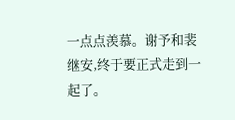一点点羡慕。谢予和裴继安,终于要正式走到一起了。